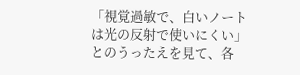「視覚過敏で、白いノートは光の反射で使いにくい」とのうったえを見て、各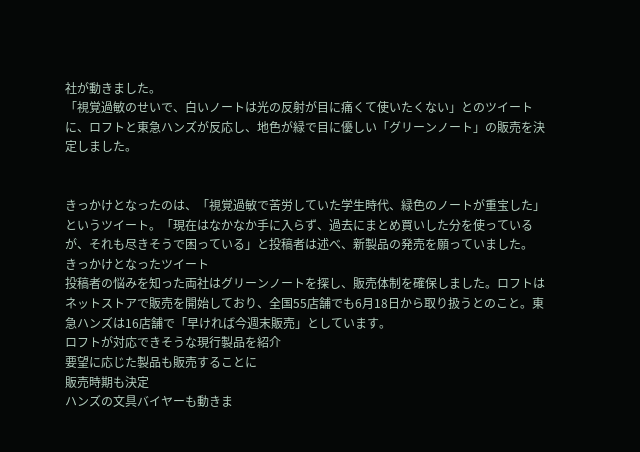社が動きました。
「視覚過敏のせいで、白いノートは光の反射が目に痛くて使いたくない」とのツイートに、ロフトと東急ハンズが反応し、地色が緑で目に優しい「グリーンノート」の販売を決定しました。


きっかけとなったのは、「視覚過敏で苦労していた学生時代、緑色のノートが重宝した」というツイート。「現在はなかなか手に入らず、過去にまとめ買いした分を使っているが、それも尽きそうで困っている」と投稿者は述べ、新製品の発売を願っていました。
きっかけとなったツイート
投稿者の悩みを知った両社はグリーンノートを探し、販売体制を確保しました。ロフトはネットストアで販売を開始しており、全国55店舗でも6月18日から取り扱うとのこと。東急ハンズは16店舗で「早ければ今週末販売」としています。
ロフトが対応できそうな現行製品を紹介
要望に応じた製品も販売することに
販売時期も決定
ハンズの文具バイヤーも動きま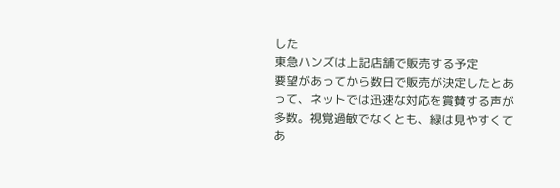した
東急ハンズは上記店舗で販売する予定
要望があってから数日で販売が決定したとあって、ネットでは迅速な対応を賞賛する声が多数。視覚過敏でなくとも、緑は見やすくてあ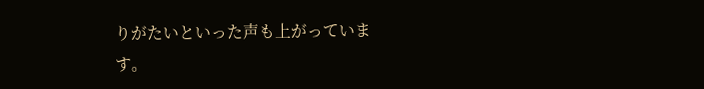りがたいといった声も上がっています。